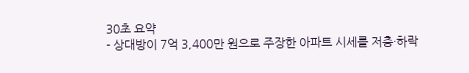30초 요약
- 상대방이 7억 3,400만 원으로 주장한 아파트 시세를 저층·하락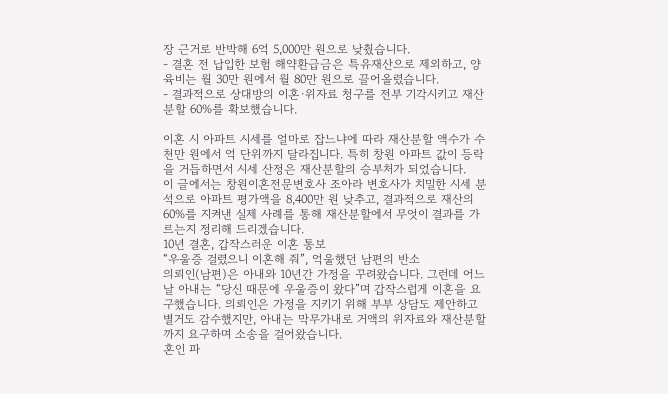장 근거로 반박해 6억 5,000만 원으로 낮췄습니다.
- 결혼 전 납입한 보험 해약환급금은 특유재산으로 제외하고, 양육비는 월 30만 원에서 월 80만 원으로 끌어올렸습니다.
- 결과적으로 상대방의 이혼·위자료 청구를 전부 기각시키고 재산분할 60%를 확보했습니다.

이혼 시 아파트 시세를 얼마로 잡느냐에 따라 재산분할 액수가 수천만 원에서 억 단위까지 달라집니다. 특히 창원 아파트 값이 등락을 거듭하면서 시세 산정은 재산분할의 승부처가 되었습니다.
이 글에서는 창원이혼전문변호사 조아라 변호사가 치밀한 시세 분석으로 아파트 평가액을 8,400만 원 낮추고, 결과적으로 재산의 60%를 지켜낸 실제 사례를 통해 재산분할에서 무엇이 결과를 가르는지 정리해 드리겠습니다.
10년 결혼, 갑작스러운 이혼 통보
“우울증 걸렸으니 이혼해 줘”, 억울했던 남편의 반소
의뢰인(남편)은 아내와 10년간 가정을 꾸려왔습니다. 그런데 어느 날 아내는 “당신 때문에 우울증이 왔다”며 갑작스럽게 이혼을 요구했습니다. 의뢰인은 가정을 지키기 위해 부부 상담도 제안하고 별거도 감수했지만, 아내는 막무가내로 거액의 위자료와 재산분할까지 요구하며 소송을 걸어왔습니다.
혼인 파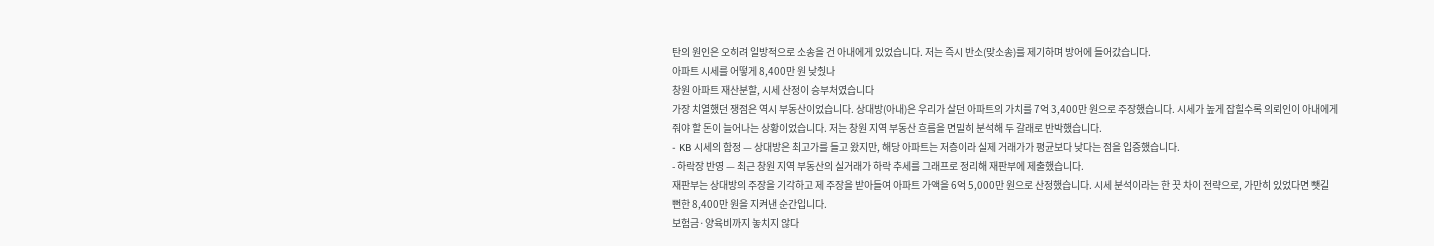탄의 원인은 오히려 일방적으로 소송을 건 아내에게 있었습니다. 저는 즉시 반소(맞소송)를 제기하며 방어에 들어갔습니다.
아파트 시세를 어떻게 8,400만 원 낮췄나
창원 아파트 재산분할, 시세 산정이 승부처였습니다
가장 치열했던 쟁점은 역시 부동산이었습니다. 상대방(아내)은 우리가 살던 아파트의 가치를 7억 3,400만 원으로 주장했습니다. 시세가 높게 잡힐수록 의뢰인이 아내에게 줘야 할 돈이 늘어나는 상황이었습니다. 저는 창원 지역 부동산 흐름을 면밀히 분석해 두 갈래로 반박했습니다.
- KB 시세의 함정 — 상대방은 최고가를 들고 왔지만, 해당 아파트는 저층이라 실제 거래가가 평균보다 낮다는 점을 입증했습니다.
- 하락장 반영 — 최근 창원 지역 부동산의 실거래가 하락 추세를 그래프로 정리해 재판부에 제출했습니다.
재판부는 상대방의 주장을 기각하고 제 주장을 받아들여 아파트 가액을 6억 5,000만 원으로 산정했습니다. 시세 분석이라는 한 끗 차이 전략으로, 가만히 있었다면 뺏길 뻔한 8,400만 원을 지켜낸 순간입니다.
보험금·양육비까지 놓치지 않다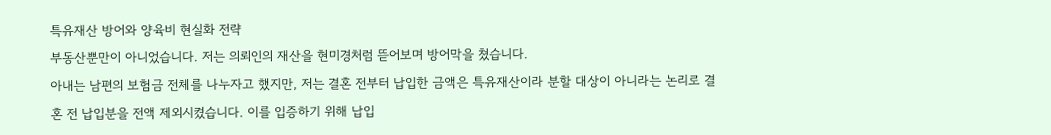특유재산 방어와 양육비 현실화 전략
부동산뿐만이 아니었습니다. 저는 의뢰인의 재산을 현미경처럼 뜯어보며 방어막을 쳤습니다.
아내는 남편의 보험금 전체를 나누자고 했지만, 저는 결혼 전부터 납입한 금액은 특유재산이라 분할 대상이 아니라는 논리로 결혼 전 납입분을 전액 제외시켰습니다. 이를 입증하기 위해 납입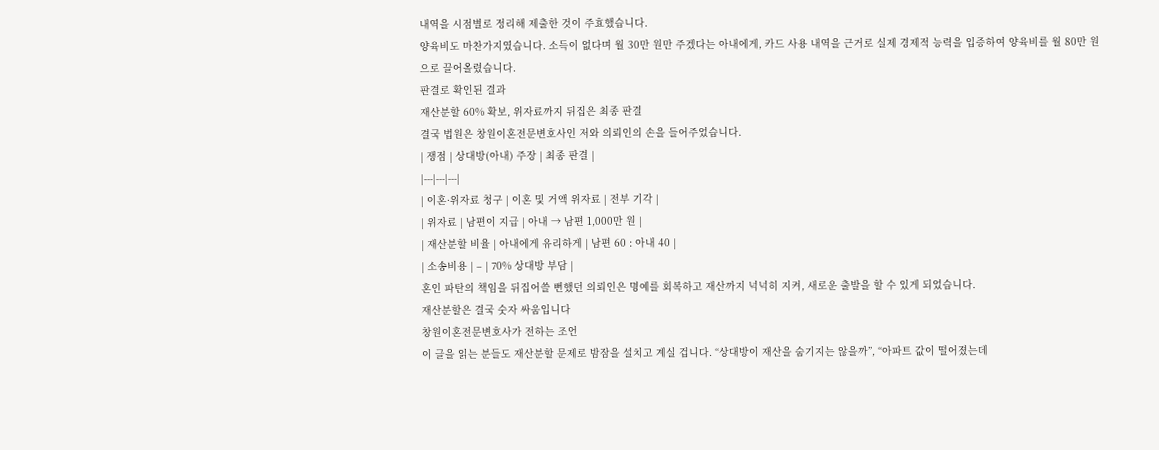내역을 시점별로 정리해 제출한 것이 주효했습니다.
양육비도 마찬가지였습니다. 소득이 없다며 월 30만 원만 주겠다는 아내에게, 카드 사용 내역을 근거로 실제 경제적 능력을 입증하여 양육비를 월 80만 원으로 끌어올렸습니다.
판결로 확인된 결과
재산분할 60% 확보, 위자료까지 뒤집은 최종 판결
결국 법원은 창원이혼전문변호사인 저와 의뢰인의 손을 들어주었습니다.
| 쟁점 | 상대방(아내) 주장 | 최종 판결 |
|---|---|---|
| 이혼·위자료 청구 | 이혼 및 거액 위자료 | 전부 기각 |
| 위자료 | 남편이 지급 | 아내 → 남편 1,000만 원 |
| 재산분할 비율 | 아내에게 유리하게 | 남편 60 : 아내 40 |
| 소송비용 | – | 70% 상대방 부담 |
혼인 파탄의 책임을 뒤집어쓸 뻔했던 의뢰인은 명예를 회복하고 재산까지 넉넉히 지켜, 새로운 출발을 할 수 있게 되었습니다.
재산분할은 결국 숫자 싸움입니다
창원이혼전문변호사가 전하는 조언
이 글을 읽는 분들도 재산분할 문제로 밤잠을 설치고 계실 겁니다. “상대방이 재산을 숨기지는 않을까”, “아파트 값이 떨어졌는데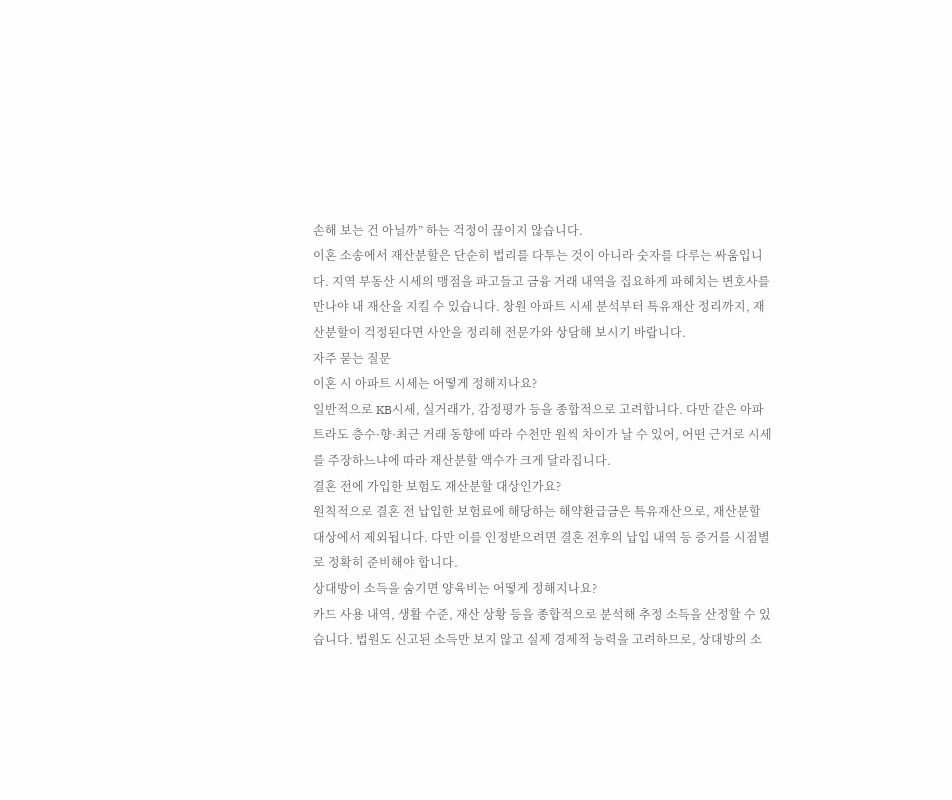손해 보는 건 아닐까” 하는 걱정이 끊이지 않습니다.
이혼 소송에서 재산분할은 단순히 법리를 다투는 것이 아니라 숫자를 다루는 싸움입니다. 지역 부동산 시세의 맹점을 파고들고 금융 거래 내역을 집요하게 파헤치는 변호사를 만나야 내 재산을 지킬 수 있습니다. 창원 아파트 시세 분석부터 특유재산 정리까지, 재산분할이 걱정된다면 사안을 정리해 전문가와 상담해 보시기 바랍니다.
자주 묻는 질문
이혼 시 아파트 시세는 어떻게 정해지나요?
일반적으로 KB시세, 실거래가, 감정평가 등을 종합적으로 고려합니다. 다만 같은 아파트라도 층수·향·최근 거래 동향에 따라 수천만 원씩 차이가 날 수 있어, 어떤 근거로 시세를 주장하느냐에 따라 재산분할 액수가 크게 달라집니다.
결혼 전에 가입한 보험도 재산분할 대상인가요?
원칙적으로 결혼 전 납입한 보험료에 해당하는 해약환급금은 특유재산으로, 재산분할 대상에서 제외됩니다. 다만 이를 인정받으려면 결혼 전후의 납입 내역 등 증거를 시점별로 정확히 준비해야 합니다.
상대방이 소득을 숨기면 양육비는 어떻게 정해지나요?
카드 사용 내역, 생활 수준, 재산 상황 등을 종합적으로 분석해 추정 소득을 산정할 수 있습니다. 법원도 신고된 소득만 보지 않고 실제 경제적 능력을 고려하므로, 상대방의 소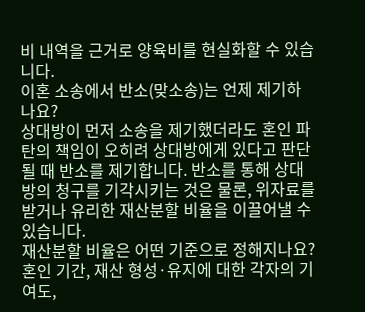비 내역을 근거로 양육비를 현실화할 수 있습니다.
이혼 소송에서 반소(맞소송)는 언제 제기하나요?
상대방이 먼저 소송을 제기했더라도 혼인 파탄의 책임이 오히려 상대방에게 있다고 판단될 때 반소를 제기합니다. 반소를 통해 상대방의 청구를 기각시키는 것은 물론, 위자료를 받거나 유리한 재산분할 비율을 이끌어낼 수 있습니다.
재산분할 비율은 어떤 기준으로 정해지나요?
혼인 기간, 재산 형성·유지에 대한 각자의 기여도,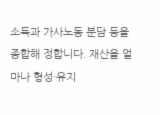소득과 가사노동 분담 등을 종합해 정합니다. 재산을 얼마나 형성·유지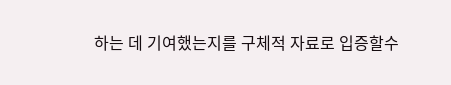하는 데 기여했는지를 구체적 자료로 입증할수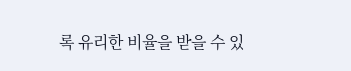록 유리한 비율을 받을 수 있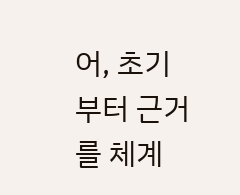어, 초기부터 근거를 체계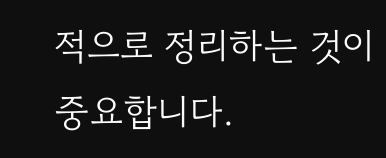적으로 정리하는 것이 중요합니다.